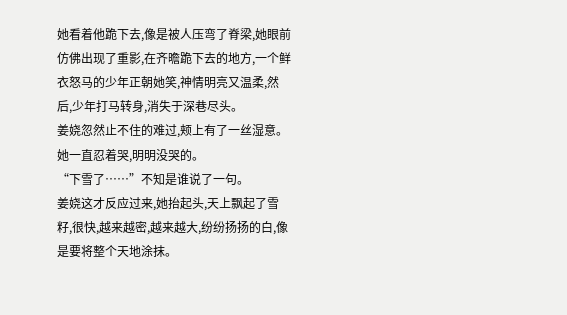她看着他跪下去,像是被人压弯了脊梁,她眼前仿佛出现了重影,在齐曕跪下去的地方,一个鲜衣怒马的少年正朝她笑,神情明亮又温柔,然后,少年打马转身,消失于深巷尽头。
姜娆忽然止不住的难过,颊上有了一丝湿意。
她一直忍着哭,明明没哭的。
“下雪了……”不知是谁说了一句。
姜娆这才反应过来,她抬起头,天上飘起了雪籽,很快,越来越密,越来越大,纷纷扬扬的白,像是要将整个天地涂抹。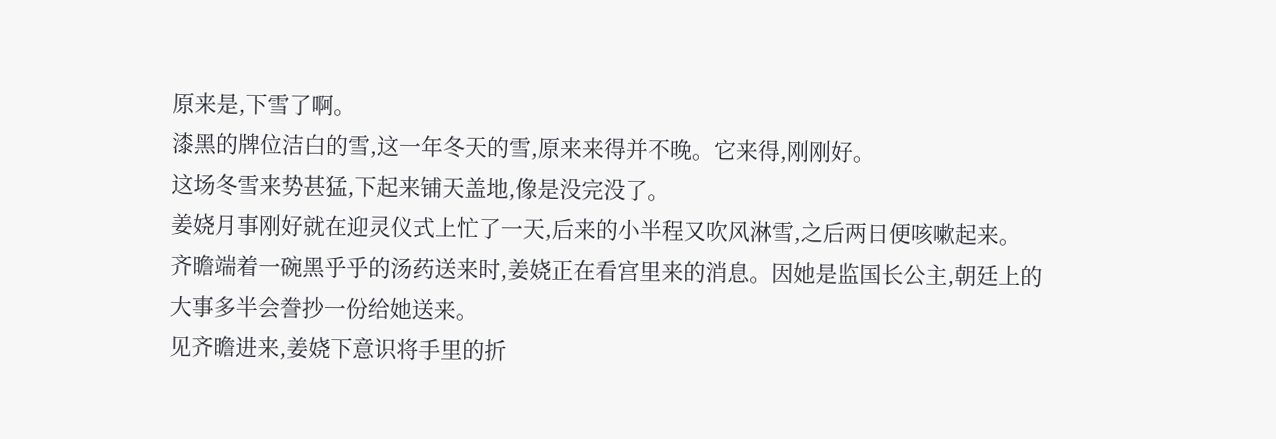原来是,下雪了啊。
漆黑的牌位洁白的雪,这一年冬天的雪,原来来得并不晚。它来得,刚刚好。
这场冬雪来势甚猛,下起来铺天盖地,像是没完没了。
姜娆月事刚好就在迎灵仪式上忙了一天,后来的小半程又吹风淋雪,之后两日便咳嗽起来。
齐曕端着一碗黑乎乎的汤药送来时,姜娆正在看宫里来的消息。因她是监国长公主,朝廷上的大事多半会誊抄一份给她送来。
见齐曕进来,姜娆下意识将手里的折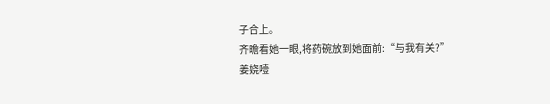子合上。
齐曕看她一眼,将药碗放到她面前:“与我有关?”
姜娆噎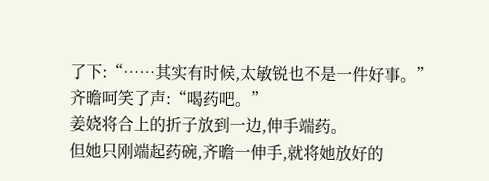了下:“……其实有时候,太敏锐也不是一件好事。”
齐曕呵笑了声:“喝药吧。”
姜娆将合上的折子放到一边,伸手端药。
但她只刚端起药碗,齐曕一伸手,就将她放好的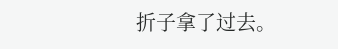折子拿了过去。